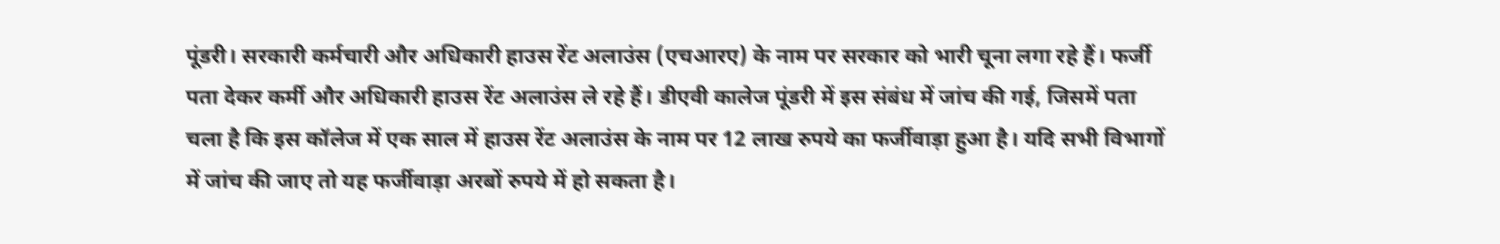पूंडरी। सरकारी कर्मचारी और अधिकारी हाउस रेंट अलाउंस (एचआरए) के नाम पर सरकार को भारी चूना लगा रहे हैं। फर्जी पता देकर कर्मी और अधिकारी हाउस रेंट अलाउंस ले रहे हैं। डीएवी कालेज पूंडरी में इस संबंध में जांच की गई, जिसमें पता चला है कि इस कॉलेज में एक साल में हाउस रेंट अलाउंस के नाम पर 12 लाख रुपये का फर्जीवाड़ा हुआ है। यदि सभी विभागों में जांच की जाए तो यह फर्जीवाड़ा अरबों रुपये में हो सकता है।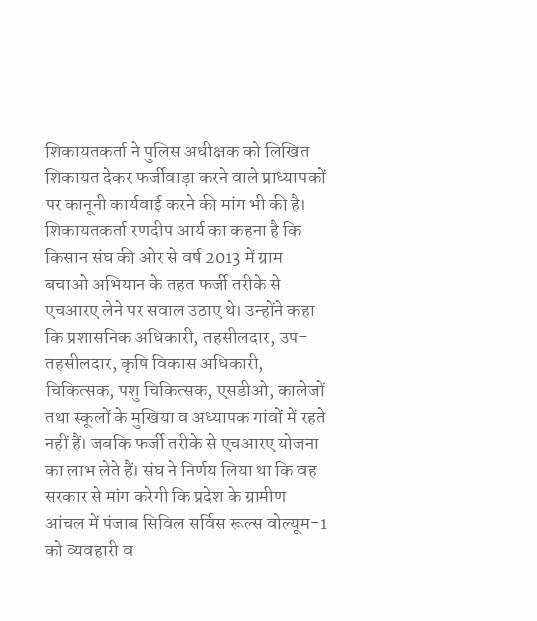शिकायतकर्ता ने पुलिस अधीक्षक को लिखित शिकायत देकर फर्जीवाड़ा करने वाले प्राध्यापकों पर कानूनी कार्यवाई करने की मांग भी की है। शिकायतकर्ता रणदीप आर्य का कहना है कि किसान संघ की ओर से वर्ष 2013 में ग्राम बचाओ अभियान के तहत फर्जी तरीके से एचआरए लेने पर सवाल उठाए थे। उन्होंने कहा कि प्रशासनिक अधिकारी, तहसीलदार, उप-तहसीलदार, कृषि विकास अधिकारी, चिकित्सक, पशु चिकित्सक, एसडीओ, कालेजों तथा स्कूलों के मुखिया व अध्यापक गांवों में रहते नहीं हैं। जबकि फर्जी तरीके से एचआरए योजना का लाभ लेते हैं। संघ ने निर्णय लिया था कि वह सरकार से मांग करेगी कि प्रदेश के ग्रामीण आंचल में पंजाब सिविल सर्विस रूल्स वोल्यूम-1 को व्यवहारी व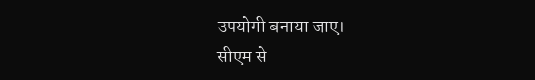उपयोगी बनाया जाए।
सीएम से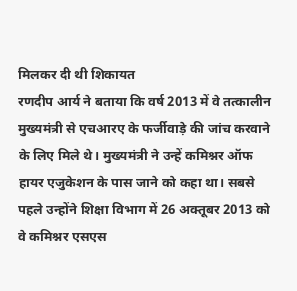मिलकर दी थी शिकायत
रणदीप आर्य ने बताया कि वर्ष 2013 में वे तत्कालीन मुख्यमंत्री से एचआरए के फर्जीवाड़े की जांच करवाने के लिए मिले थे। मुख्यमंत्री ने उन्हें कमिश्नर ऑफ हायर एजुकेशन के पास जाने को कहा था। सबसे पहले उन्होंने शिक्षा विभाग में 26 अक्तूबर 2013 को वे कमिश्नर एसएस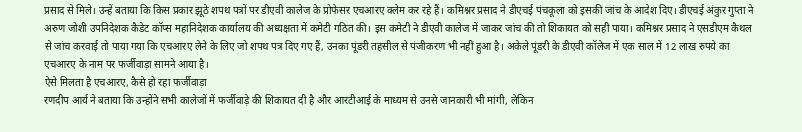प्रसाद से मिले। उन्हें बताया कि किस प्रकार झूठे शपथ पत्रों पर डीएवी कालेज के प्रोफेसर एचआरए क्लेम कर रहे हैं। कमिश्नर प्रसाद ने डीएचई पंचकूला को इसकी जांच के आदेश दिए। डीएचई अंकुर गुप्ता ने अरुण जोशी उपनिदेशक कैडेट कॉप्स महानिदेशक कार्यालय की अध्यक्षता में कमेटी गठित की। इस कमेटी ने डीएवी कालेज में जाकर जांच की तो शिकायत को सही पाया। कमिश्नर प्रसाद ने एसडीएम कैथल से जांच करवाई तो पाया गया कि एचआरए लेने के लिए जो शपथ पत्र दिए गए हैं, उनका पूंडरी तहसील से पंजीकरण भी नहीं हुआ है। अकेले पूंडरी के डीएवी कॉलेज में एक साल में 12 लाख रुपये का एचआरए के नाम पर फर्जीवाड़ा सामने आया है।
ऐसे मिलता है एचआरए, कैसे हो रहा फर्जीवाड़ा
रणदीप आर्य ने बताया कि उन्होंने सभी कालेजों में फर्जीवाड़े की शिकायत दी है और आरटीआई के माध्यम से उनसे जानकारी भी मांगी, लेकिन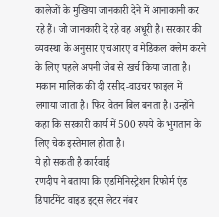कालेजों के मुखिया जानकारी देने में आनाकानी कर रहे हैं। जो जानकारी दे रहे वह अधूरी है। सरकार की व्यवस्था के अनुसार एचआरए व मेडिकल क्लेम करने के लिए पहले अपनी जेब से खर्च किया जाता है। मकान मालिक की दी रसीद-वाउचर फाइल में लगाया जाता है। फिर वेतन बिल बनता है। उन्होंने कहा कि सरकारी कार्य में 500 रुपये के भुगतान के लिए चेक इस्तेमाल होता है।
ये हो सकती है कार्रवाई
रणदीप ने बताया कि एडमिनिस्ट्रेशन रिफोर्म एंड डिपार्टमेंट वाइड इट्स लेटर नंबर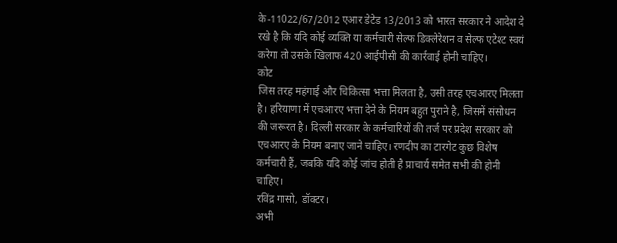के-11022/67/2012 एआर डेटेड 13/2013 को भारत सरकार ने आदेश दे रखे है कि यदि कोई व्यक्ति या कर्मचारी सेल्फ डिक्लेरेशन व सेल्फ एटेश्ट स्वयं करेगा तो उसके खिलाफ 420 आईपीसी की कार्रवाई होनी चाहिए।
कोट
जिस तरह महंगाई और चिकित्सा भत्ता मिलता है, उसी तरह एचआरए मिलता है। हरियाणा में एचआरए भत्ता देने के नियम बहुत पुराने है, जिसमें संसोधन की जरूरत है। दिल्ली सरकार के कर्मचारियों की तर्ज पर प्रदेश सरकार को एचआरए के नियम बनाए जाने चाहिए। रणदीप का टारगेट कुछ विशेष कर्मचारी हैं, जबकि यदि कोई जांच होती है प्राचार्य समेत सभी की होनी चाहिए।
रविंद्र गासो, डॉक्टर।
अभी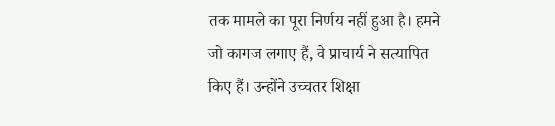तक मामले का पूरा निर्णय नहीं हुआ है। हमने जो कागज लगाए हैं, वे प्राचार्य ने सत्यापित किए हैं। उन्होंने उच्चतर शिक्षा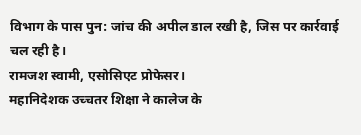विभाग के पास पुन: जांच की अपील डाल रखी है, जिस पर कार्रवाई चल रही है।
रामजश स्वामी, एसोसिएट प्रोफेसर।
महानिदेशक उच्चतर शिक्षा ने कालेज के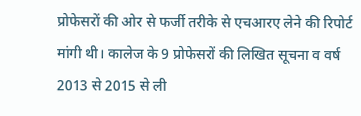प्रोफेसरों की ओर से फर्जी तरीके से एचआरए लेने की रिपोर्ट मांगी थी। कालेज के 9 प्रोफेसरों की लिखित सूचना व वर्ष 2013 से 2015 से ली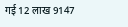गई 12 लाख 9147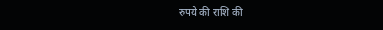रुपये की राशि की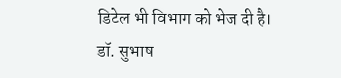डिटेल भी विभाग को भेज दी है।
डॉ. सुभाष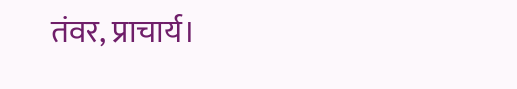तंवर, प्राचार्य।